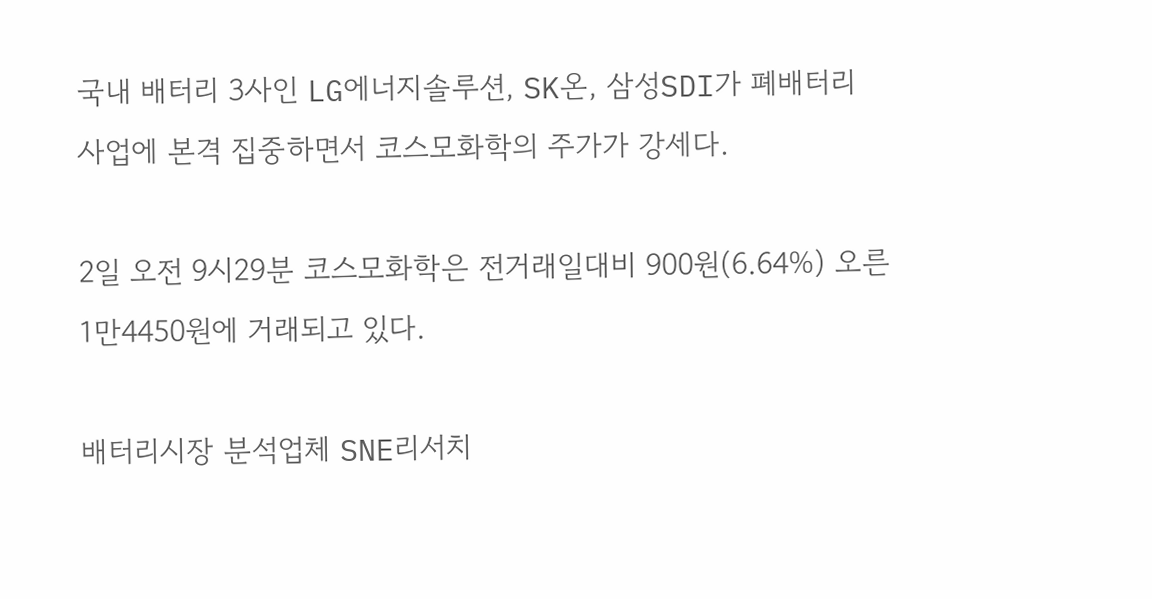국내 배터리 3사인 LG에너지솔루션, SK온, 삼성SDI가 폐배터리 사업에 본격 집중하면서 코스모화학의 주가가 강세다.

2일 오전 9시29분 코스모화학은 전거래일대비 900원(6.64%) 오른 1만4450원에 거래되고 있다.

배터리시장 분석업체 SNE리서치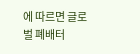에 따르면 글로벌 폐배터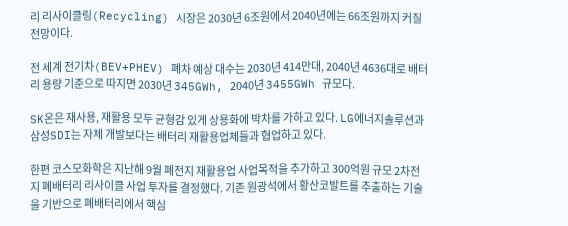리 리사이클링(Recycling) 시장은 2030년 6조원에서 2040년에는 66조원까지 커질 전망이다.

전 세계 전기차(BEV+PHEV) 폐차 예상 대수는 2030년 414만대, 2040년 4636대로 배터리 용량 기준으로 따지면 2030년 345GWh, 2040년 3455GWh 규모다.

SK온은 재사용, 재활용 모두 균형감 있게 상용화에 박차를 가하고 있다. LG에너지솔루션과 삼성SDI는 자체 개발보다는 배터리 재활용업체들과 협업하고 있다.

한편 코스모화학은 지난해 9월 폐전지 재활용업 사업목적을 추가하고 300억원 규모 2차전지 폐배터리 리사이클 사업 투자를 결정했다. 기존 원광석에서 황산코발트를 추출하는 기술을 기반으로 폐배터리에서 핵심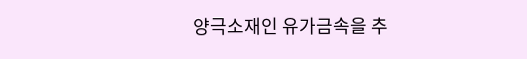양극소재인 유가금속을 추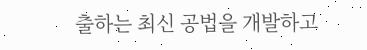출하는 최신 공법을 개발하고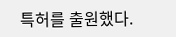특허를 출원했다.